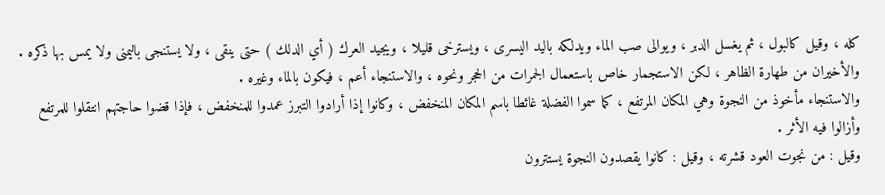كله ، وقيل كالبول ، ثم يغسل الدبر ، ويوالى صب الماء ويدلكه باليد اليسرى ، ويسترخى قليلا ، ويجيد العرك ( أي الدلك ) حتى ينقى ، ولا يستنجى باليمنى ولا يمس بها ذكره .
والأخيران من طهارة الظاهر ، لكن الاستجمار خاص باستعمال الجمرات من الحجر ونحوه ، والاستنجاء أعم ، فيكون بالماء وغيره .
والاستنجاء مأخوذ من النجوة وهي المكان المرتفع ، كما سموا الفضلة غائطا باسم المكان المنخفض ، وكانوا إذا أرادوا التبرز عمدوا للمنخفض ، فإذا قضوا حاجتهم انتقلوا للمرتفع وأزالوا فيه الأثر .
وقيل : من نجوت العود قشرته ، وقيل : كانوا يقصدون النجوة يستترون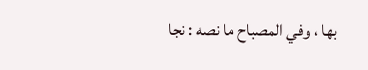بها ، وفي المصباح ما نصه : نجا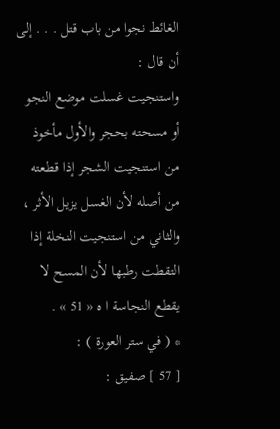الغائط نجوا من باب قتل . . . إلى أن قال :
واستنجيت غسلت موضع النجو أو مسحته بحجر والأول مأخوذ من استنجيت الشجر إذا قطعته من أصله لأن الغسل يزيل الأثر ، والثاني من استنجيت النخلة إذا التقطت رطبها لأن المسح لا يقطع النجاسة ا ه « 51 » .
* ( في ستر العورة ) :
[ 57 ] صفيق :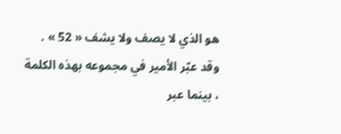هو الذي لا يصف ولا يشف « 52 » . وقد عبّر الأمير في مجموعه بهذه الكلمة ، بينما عبر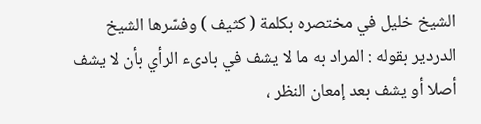الشيخ خليل في مختصره بكلمة ( كثيف ) وفسّرها الشيخ الدردير بقوله : المراد به ما لا يشف في بادىء الرأي بأن لا يشف أصلا أو يشف بعد إمعان النظر ،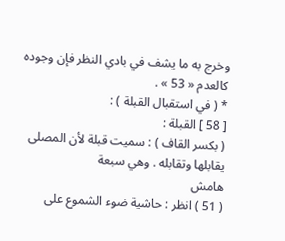وخرج به ما يشف في بادي النظر فإن وجوده كالعدم « 53 » .
* ( في استقبال القبلة ) :
[ 58 ] القبلة :
( بكسر القاف ) : سميت قبلة لأن المصلى يقابلها وتقابله . وهي سبعة
هامش
( 51 ) انظر : حاشية ضوء الشموع على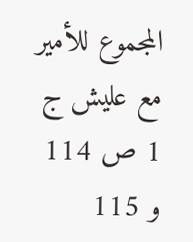المجموع للأمير مع عليش ج 1 ص 114 و 115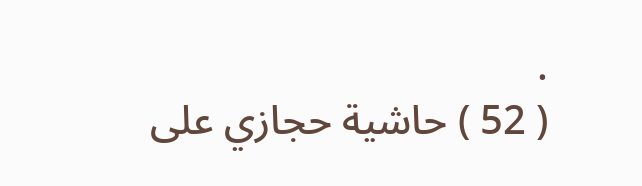.
( 52 ) حاشية حجازي على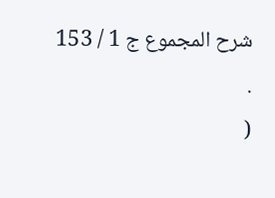شرح المجموع ج 1 / 153 .
(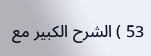53 ) الشرح الكبير مع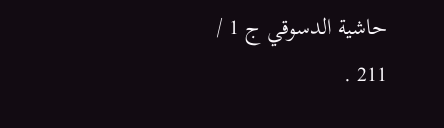حاشية الدسوقي ج 1 / 211 .